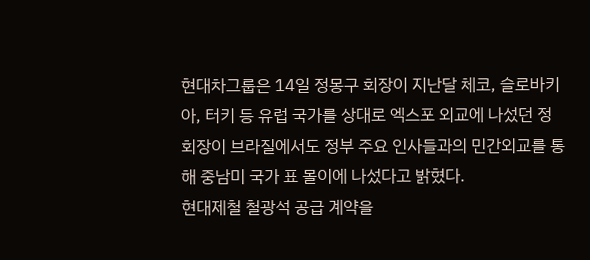현대차그룹은 14일 정몽구 회장이 지난달 체코, 슬로바키아, 터키 등 유럽 국가를 상대로 엑스포 외교에 나섰던 정 회장이 브라질에서도 정부 주요 인사들과의 민간외교를 통해 중남미 국가 표 몰이에 나섰다고 밝혔다.
현대제철 철광석 공급 계약을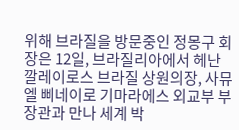위해 브라질을 방문중인 정몽구 회장은 12일, 브라질리아에서 헤난 깔레이로스 브라질 상원의장, 사뮤엘 삐네이로 기마라에스 외교부 부장관과 만나 세계 박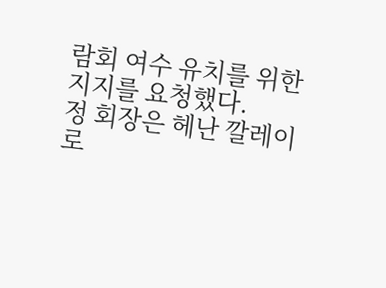람회 여수 유치를 위한 지지를 요청했다.
정 회장은 헤난 깔레이로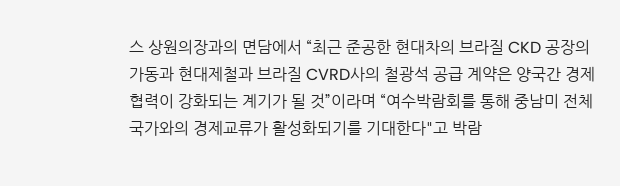스 상원의장과의 면담에서 “최근 준공한 현대차의 브라질 CKD 공장의 가동과 현대제철과 브라질 CVRD사의 철광석 공급 계약은 양국간 경제협력이 강화되는 계기가 될 것”이라며 “여수박람회를 통해 중남미 전체 국가와의 경제교류가 활성화되기를 기대한다"고 박람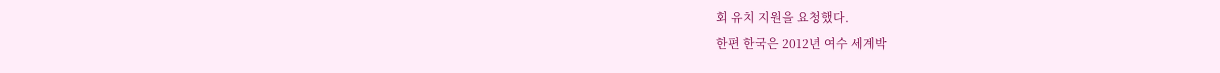회 유치 지원을 요청했다.
한편 한국은 2012년 여수 세계박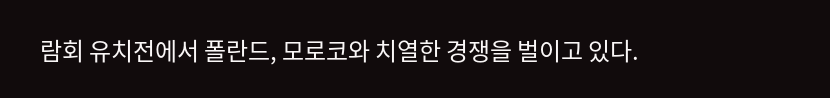람회 유치전에서 폴란드, 모로코와 치열한 경쟁을 벌이고 있다.